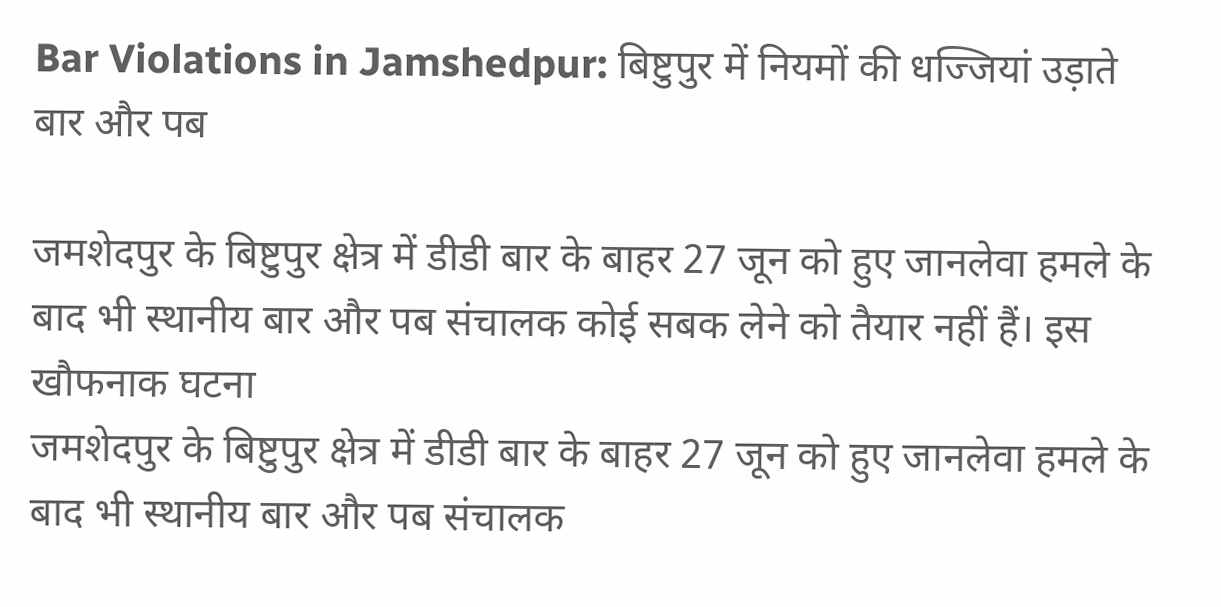Bar Violations in Jamshedpur: बिष्टुपुर में नियमों की धज्जियां उड़ाते बार और पब

जमशेदपुर के बिष्टुपुर क्षेत्र में डीडी बार के बाहर 27 जून को हुए जानलेवा हमले के बाद भी स्थानीय बार और पब संचालक कोई सबक लेने को तैयार नहीं हैं। इस खौफनाक घटना
जमशेदपुर के बिष्टुपुर क्षेत्र में डीडी बार के बाहर 27 जून को हुए जानलेवा हमले के बाद भी स्थानीय बार और पब संचालक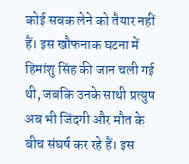कोई सबक लेने को तैयार नहीं हैं। इस खौफनाक घटना में हिमांशु सिंह की जान चली गई थी, जबकि उनके साथी प्रत्युष अब भी जिंदगी और मौत के बीच संघर्ष कर रहे हैं। इस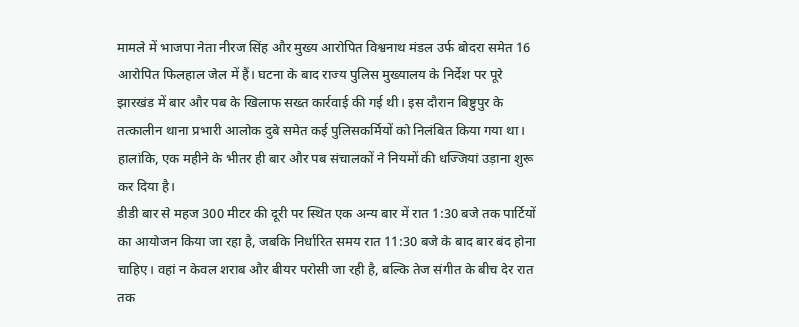मामले में भाजपा नेता नीरज सिंह और मुख्य आरोपित विश्वनाथ मंडल उर्फ बोदरा समेत 16 आरोपित फिलहाल जेल में हैं। घटना के बाद राज्य पुलिस मुख्यालय के निर्देश पर पूरे झारखंड में बार और पब के खिलाफ सख्त कार्रवाई की गई थी। इस दौरान बिष्टुपुर के तत्कालीन थाना प्रभारी आलोक दुबे समेत कई पुलिसकर्मियों को निलंबित किया गया था। हालांकि, एक महीने के भीतर ही बार और पब संचालकों ने नियमों की धज्जियां उड़ाना शुरू कर दिया है।
डीडी बार से महज 300 मीटर की दूरी पर स्थित एक अन्य बार में रात 1:30 बजे तक पार्टियों का आयोजन किया जा रहा है, जबकि निर्धारित समय रात 11:30 बजे के बाद बार बंद होना चाहिए। वहां न केवल शराब और बीयर परोसी जा रही है, बल्कि तेज संगीत के बीच देर रात तक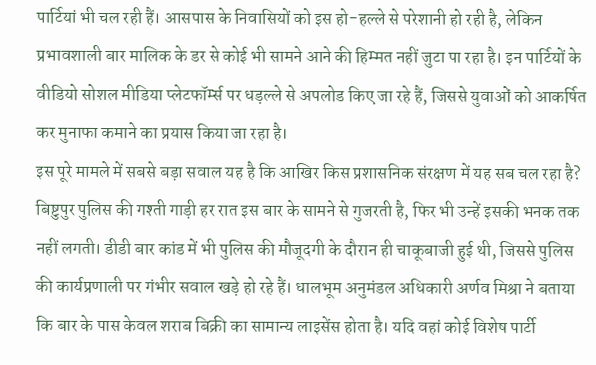पार्टियां भी चल रही हैं। आसपास के निवासियों को इस हो-हल्ले से परेशानी हो रही है, लेकिन प्रभावशाली बार मालिक के डर से कोई भी सामने आने की हिम्मत नहीं जुटा पा रहा है। इन पार्टियों के वीडियो सोशल मीडिया प्लेटफॉर्म्स पर धड़ल्ले से अपलोड किए जा रहे हैं, जिससे युवाओं को आकर्षित कर मुनाफा कमाने का प्रयास किया जा रहा है।
इस पूरे मामले में सबसे बड़ा सवाल यह है कि आखिर किस प्रशासनिक संरक्षण में यह सब चल रहा है? बिष्टुपुर पुलिस की गश्ती गाड़ी हर रात इस बार के सामने से गुजरती है, फिर भी उन्हें इसकी भनक तक नहीं लगती। डीडी बार कांड में भी पुलिस की मौजूदगी के दौरान ही चाकूबाजी हुई थी, जिससे पुलिस की कार्यप्रणाली पर गंभीर सवाल खड़े हो रहे हैं। धालभूम अनुमंडल अधिकारी अर्णव मिश्रा ने बताया कि बार के पास केवल शराब बिक्री का सामान्य लाइसेंस होता है। यदि वहां कोई विशेष पार्टी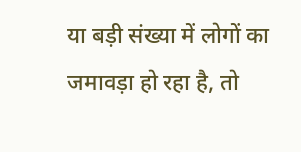या बड़ी संख्या में लोगों का जमावड़ा हो रहा है, तो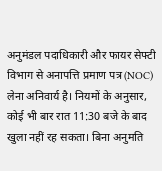अनुमंडल पदाधिकारी और फायर सेफ्टी विभाग से अनापत्ति प्रमाण पत्र (NOC) लेना अनिवार्य है। नियमों के अनुसार, कोई भी बार रात 11:30 बजे के बाद खुला नहीं रह सकता। बिना अनुमति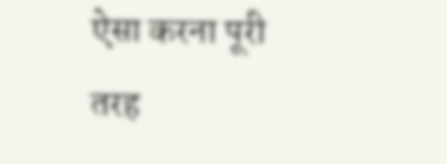ऐसा करना पूरी तरह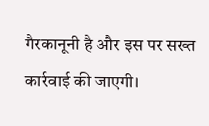गैरकानूनी है और इस पर सख्त कार्रवाई की जाएगी।